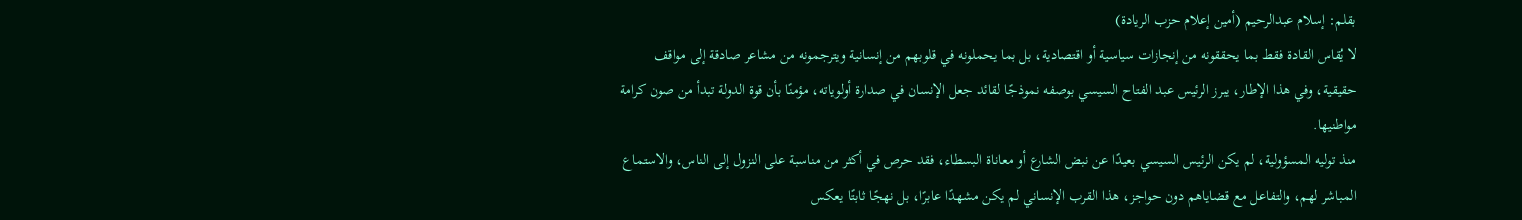بقلم: إسلام عبدالرحيم (أمين إعلام حزب الريادة)
لا يُقاس القادة فقط بما يحققونه من إنجازات سياسية أو اقتصادية، بل بما يحملونه في قلوبهم من إنسانية ويترجمونه من مشاعر صادقة إلى مواقف حقيقية، وفي هذا الإطار، يبرز الرئيس عبد الفتاح السيسي بوصفه نموذجًا لقائد جعل الإنسان في صدارة أولوياته، مؤمنًا بأن قوة الدولة تبدأ من صون كرامة مواطنيها.
منذ توليه المسؤولية، لم يكن الرئيس السيسي بعيدًا عن نبض الشارع أو معاناة البسطاء، فقد حرص في أكثر من مناسبة على النزول إلى الناس، والاستماع المباشر لهم، والتفاعل مع قضاياهم دون حواجز، هذا القرب الإنساني لم يكن مشهدًا عابرًا، بل نهجًا ثابتًا يعكس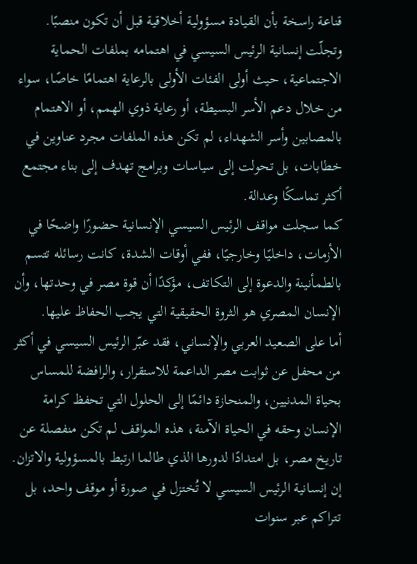قناعة راسخة بأن القيادة مسؤولية أخلاقية قبل أن تكون منصبًا.
وتجلّت إنسانية الرئيس السيسي في اهتمامه بملفات الحماية الاجتماعية، حيث أولى الفئات الأولى بالرعاية اهتمامًا خاصًا، سواء من خلال دعم الأسر البسيطة، أو رعاية ذوي الهمم، أو الاهتمام بالمصابين وأسر الشهداء، لم تكن هذه الملفات مجرد عناوين في خطابات، بل تحولت إلى سياسات وبرامج تهدف إلى بناء مجتمع أكثر تماسكًا وعدالة.
كما سجلت مواقف الرئيس السيسي الإنسانية حضورًا واضحًا في الأزمات، داخليًا وخارجيًا، ففي أوقات الشدة، كانت رسائله تتسم بالطمأنينة والدعوة إلى التكاتف، مؤكدًا أن قوة مصر في وحدتها، وأن الإنسان المصري هو الثروة الحقيقية التي يجب الحفاظ عليها.
أما على الصعيد العربي والإنساني، فقد عبّر الرئيس السيسي في أكثر من محفل عن ثوابت مصر الداعمة للاستقرار، والرافضة للمساس بحياة المدنيين، والمنحازة دائمًا إلى الحلول التي تحفظ كرامة الإنسان وحقه في الحياة الآمنة، هذه المواقف لم تكن منفصلة عن تاريخ مصر، بل امتدادًا لدورها الذي طالما ارتبط بالمسؤولية والاتزان.
إن إنسانية الرئيس السيسي لا تُختزل في صورة أو موقف واحد، بل تتراكم عبر سنوات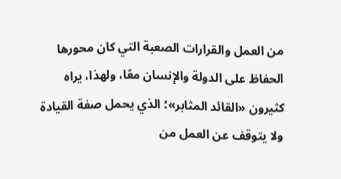من العمل والقرارات الصعبة التي كان محورها الحفاظ على الدولة والإنسان معًا، ولهذا، يراه كثيرون «القائد المثابر»؛ الذي يحمل صفة القيادة ولا يتوقف عن العمل من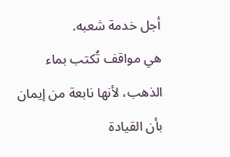أجل خدمة شعبه.
هي مواقف تُكتب بماء الذهب، لأنها نابعة من إيمان بأن القيادة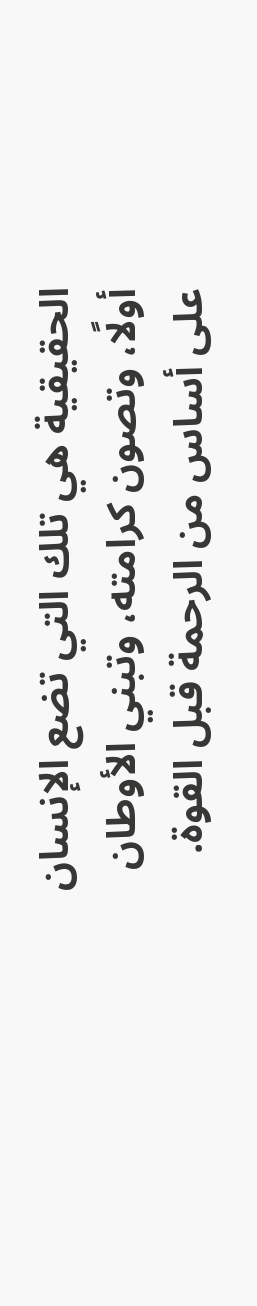الحقيقية هي تلك التي تضع الإنسان أولًا، وتصون كرامته، وتبني الأوطان على أساس من الرحمة قبل القوة.